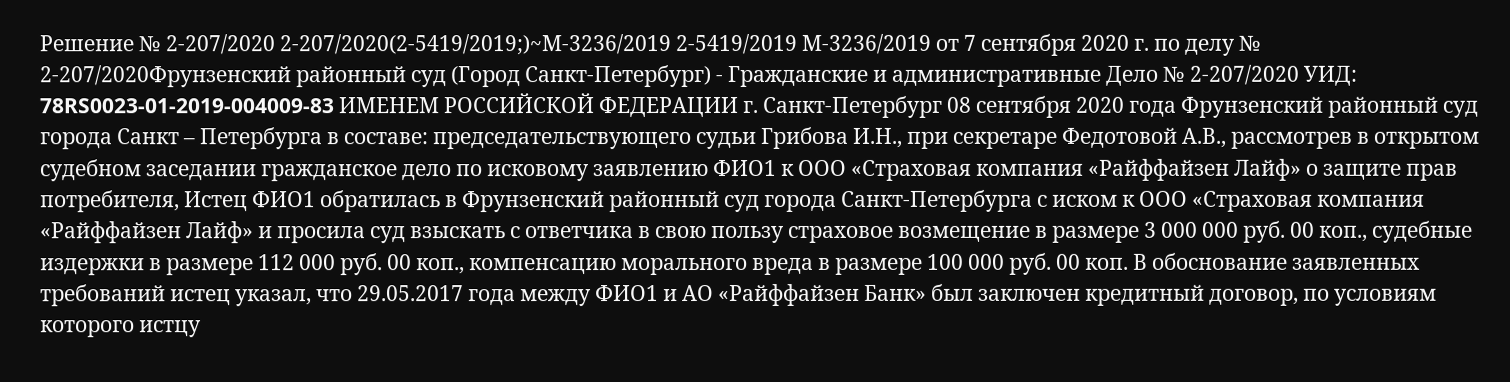Решение № 2-207/2020 2-207/2020(2-5419/2019;)~М-3236/2019 2-5419/2019 М-3236/2019 от 7 сентября 2020 г. по делу № 2-207/2020Фрунзенский районный суд (Город Санкт-Петербург) - Гражданские и административные Дело № 2-207/2020 УИД: 78RS0023-01-2019-004009-83 ИМЕНЕМ РОССИЙСКОЙ ФЕДЕРАЦИИ г. Санкт-Петербург 08 сентября 2020 года Фрунзенский районный суд города Санкт – Петербурга в составе: председательствующего судьи Грибова И.Н., при секретаре Федотовой А.В., рассмотрев в открытом судебном заседании гражданское дело по исковому заявлению ФИО1 к ООО «Страховая компания «Райффайзен Лайф» о защите прав потребителя, Истец ФИО1 обратилась в Фрунзенский районный суд города Санкт-Петербурга с иском к ООО «Страховая компания «Райффайзен Лайф» и просила суд взыскать с ответчика в свою пользу страховое возмещение в размере 3 000 000 руб. 00 коп., судебные издержки в размере 112 000 руб. 00 коп., компенсацию морального вреда в размере 100 000 руб. 00 коп. В обоснование заявленных требований истец указал, что 29.05.2017 года между ФИО1 и АО «Райффайзен Банк» был заключен кредитный договор, по условиям которого истцу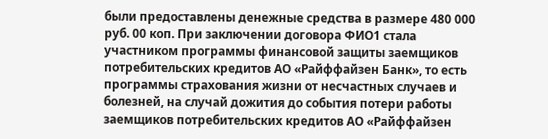были предоставлены денежные средства в размере 480 000 руб. 00 коп. При заключении договора ФИО1 стала участником программы финансовой защиты заемщиков потребительских кредитов АО «Райффайзен Банк», то есть программы страхования жизни от несчастных случаев и болезней, на случай дожития до события потери работы заемщиков потребительских кредитов АО «Райффайзен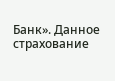Банк». Данное страхование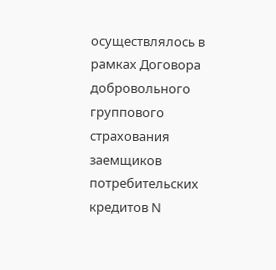осуществлялось в рамках Договора добровольного группового страхования заемщиков потребительских кредитов N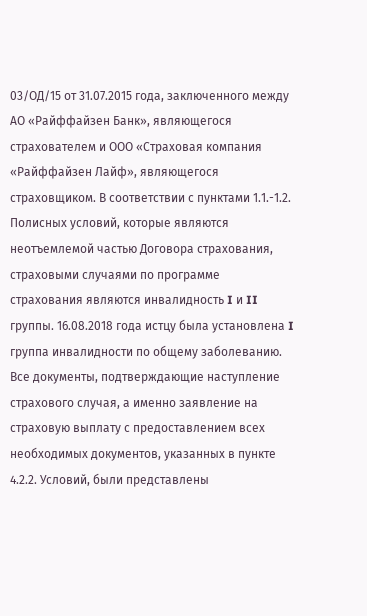03/ОД/15 от 31.07.2015 года, заключенного между АО «Райффайзен Банк», являющегося страхователем и ООО «Страховая компания «Райффайзен Лайф», являющегося страховщиком. В соответствии с пунктами 1.1.-1.2. Полисных условий, которые являются неотъемлемой частью Договора страхования, страховыми случаями по программе страхования являются инвалидность I и II группы. 16.08.2018 года истцу была установлена I группа инвалидности по общему заболеванию. Все документы, подтверждающие наступление страхового случая, а именно заявление на страховую выплату с предоставлением всех необходимых документов, указанных в пункте 4.2.2. Условий, были представлены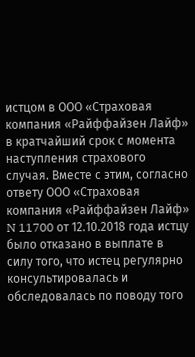истцом в ООО «Страховая компания «Райффайзен Лайф» в кратчайший срок с момента наступления страхового случая. Вместе с этим, согласно ответу ООО «Страховая компания «Райффайзен Лайф» N 11700 от 12.10.2018 года истцу было отказано в выплате в силу того, что истец регулярно консультировалась и обследовалась по поводу того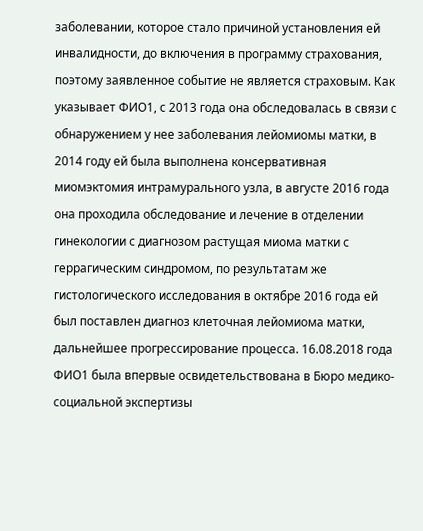заболевании, которое стало причиной установления ей инвалидности, до включения в программу страхования, поэтому заявленное событие не является страховым. Как указывает ФИО1, с 2013 года она обследовалась в связи с обнаружением у нее заболевания лейомиомы матки, в 2014 году ей была выполнена консервативная миомэктомия интрамурального узла, в августе 2016 года она проходила обследование и лечение в отделении гинекологии с диагнозом растущая миома матки с геррагическим синдромом, по результатам же гистологического исследования в октябре 2016 года ей был поставлен диагноз клеточная лейомиома матки, дальнейшее прогрессирование процесса. 16.08.2018 года ФИО1 была впервые освидетельствована в Бюро медико-социальной экспертизы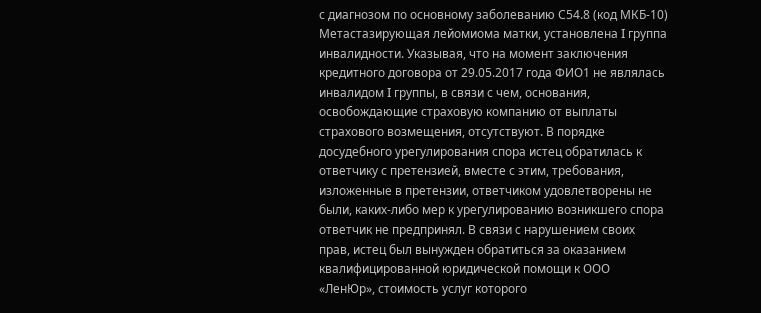с диагнозом по основному заболеванию С54.8 (код МКБ-10) Метастазирующая лейомиома матки, установлена I группа инвалидности. Указывая, что на момент заключения кредитного договора от 29.05.2017 года ФИО1 не являлась инвалидом I группы, в связи с чем, основания, освобождающие страховую компанию от выплаты страхового возмещения, отсутствуют. В порядке досудебного урегулирования спора истец обратилась к ответчику с претензией, вместе с этим, требования, изложенные в претензии, ответчиком удовлетворены не были, каких-либо мер к урегулированию возникшего спора ответчик не предпринял. В связи с нарушением своих прав, истец был вынужден обратиться за оказанием квалифицированной юридической помощи к ООО «ЛенЮр», стоимость услуг которого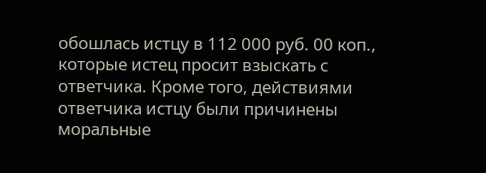обошлась истцу в 112 000 руб. 00 коп., которые истец просит взыскать с ответчика. Кроме того, действиями ответчика истцу были причинены моральные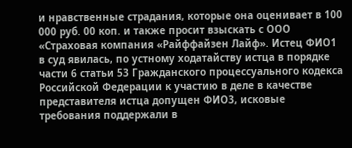и нравственные страдания, которые она оценивает в 100 000 руб. 00 коп. и также просит взыскать с ООО «Страховая компания «Райффайзен Лайф». Истец ФИО1 в суд явилась, по устному ходатайству истца в порядке части 6 статьи 53 Гражданского процессуального кодекса Российской Федерации к участию в деле в качестве представителя истца допущен ФИО3, исковые требования поддержали в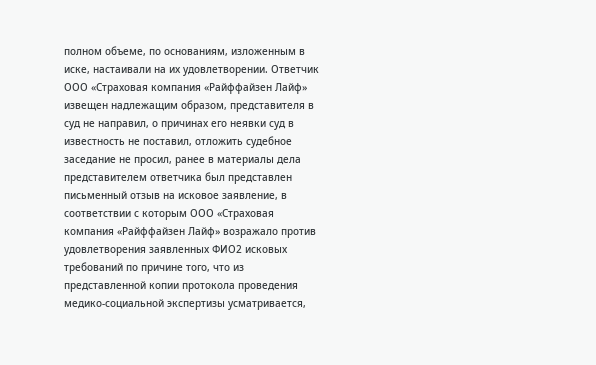полном объеме, по основаниям, изложенным в иске, настаивали на их удовлетворении. Ответчик ООО «Страховая компания «Райффайзен Лайф» извещен надлежащим образом, представителя в суд не направил, о причинах его неявки суд в известность не поставил, отложить судебное заседание не просил, ранее в материалы дела представителем ответчика был представлен письменный отзыв на исковое заявление, в соответствии с которым ООО «Страховая компания «Райффайзен Лайф» возражало против удовлетворения заявленных ФИО2 исковых требований по причине того, что из представленной копии протокола проведения медико-социальной экспертизы усматривается,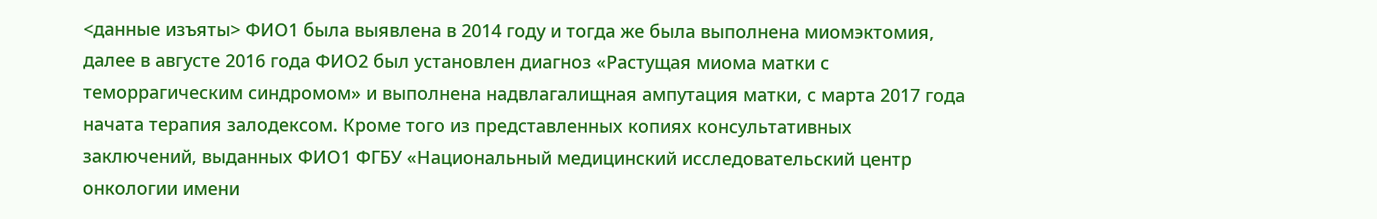<данные изъяты> ФИО1 была выявлена в 2014 году и тогда же была выполнена миомэктомия, далее в августе 2016 года ФИО2 был установлен диагноз «Растущая миома матки с теморрагическим синдромом» и выполнена надвлагалищная ампутация матки, с марта 2017 года начата терапия залодексом. Кроме того из представленных копиях консультативных заключений, выданных ФИО1 ФГБУ «Национальный медицинский исследовательский центр онкологии имени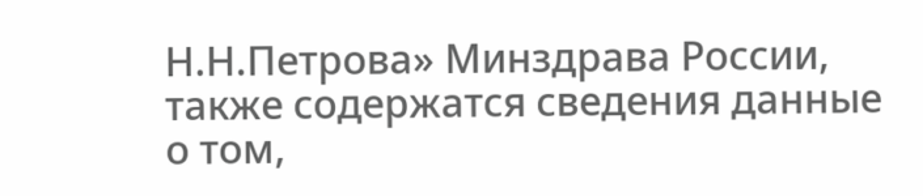Н.Н.Петрова» Минздрава России, также содержатся сведения данные о том,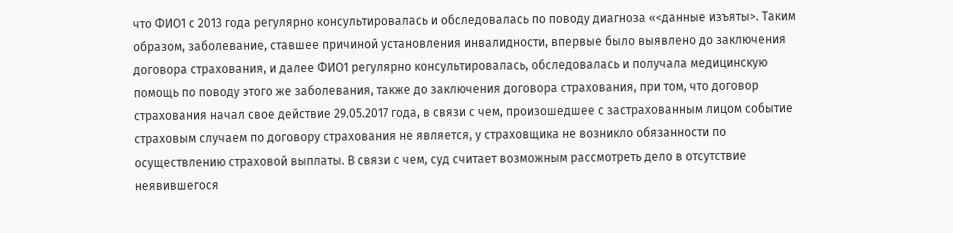что ФИО1 с 2013 года регулярно консультировалась и обследовалась по поводу диагноза «<данные изъяты>. Таким образом, заболевание, ставшее причиной установления инвалидности, впервые было выявлено до заключения договора страхования, и далее ФИО1 регулярно консультировалась, обследовалась и получала медицинскую помощь по поводу этого же заболевания, также до заключения договора страхования, при том, что договор страхования начал свое действие 29.05.2017 года, в связи с чем, произошедшее с застрахованным лицом событие страховым случаем по договору страхования не является, у страховщика не возникло обязанности по осуществлению страховой выплаты. В связи с чем, суд считает возможным рассмотреть дело в отсутствие неявившегося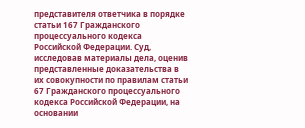представителя ответчика в порядке статьи 167 Гражданского процессуального кодекса Российской Федерации. Суд, исследовав материалы дела, оценив представленные доказательства в их совокупности по правилам статьи 67 Гражданского процессуального кодекса Российской Федерации, на основании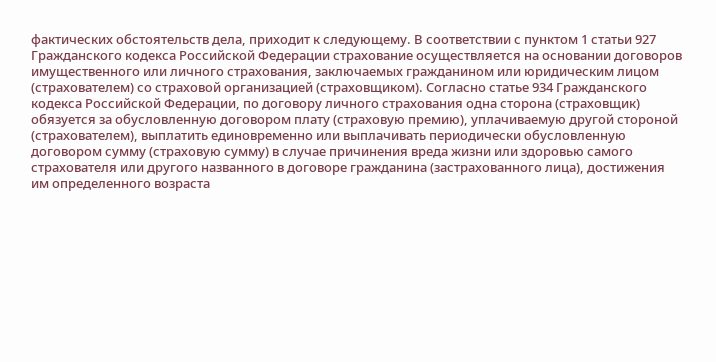фактических обстоятельств дела, приходит к следующему. В соответствии с пунктом 1 статьи 927 Гражданского кодекса Российской Федерации страхование осуществляется на основании договоров имущественного или личного страхования, заключаемых гражданином или юридическим лицом (страхователем) со страховой организацией (страховщиком). Согласно статье 934 Гражданского кодекса Российской Федерации, по договору личного страхования одна сторона (страховщик) обязуется за обусловленную договором плату (страховую премию), уплачиваемую другой стороной (страхователем), выплатить единовременно или выплачивать периодически обусловленную договором сумму (страховую сумму) в случае причинения вреда жизни или здоровью самого страхователя или другого названного в договоре гражданина (застрахованного лица), достижения им определенного возраста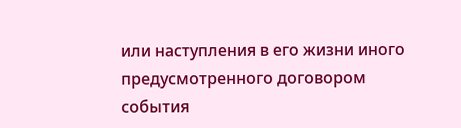или наступления в его жизни иного предусмотренного договором события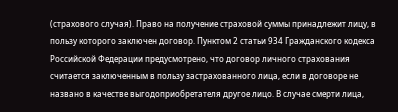(страхового случая). Право на получение страховой суммы принадлежит лицу, в пользу которого заключен договор. Пунктом 2 статьи 934 Гражданского кодекса Российской Федерации предусмотрено, что договор личного страхования считается заключенным в пользу застрахованного лица, если в договоре не названо в качестве выгодоприобретателя другое лицо. В случае смерти лица,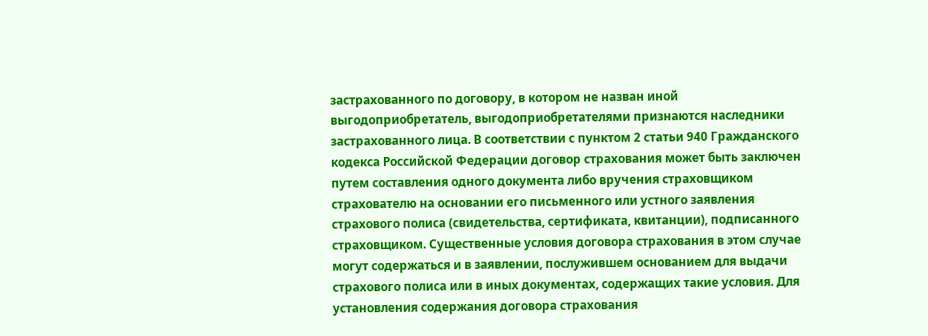застрахованного по договору, в котором не назван иной выгодоприобретатель, выгодоприобретателями признаются наследники застрахованного лица. В соответствии с пунктом 2 статьи 940 Гражданского кодекса Российской Федерации договор страхования может быть заключен путем составления одного документа либо вручения страховщиком страхователю на основании его письменного или устного заявления страхового полиса (свидетельства, сертификата, квитанции), подписанного страховщиком. Существенные условия договора страхования в этом случае могут содержаться и в заявлении, послужившем основанием для выдачи страхового полиса или в иных документах, содержащих такие условия. Для установления содержания договора страхования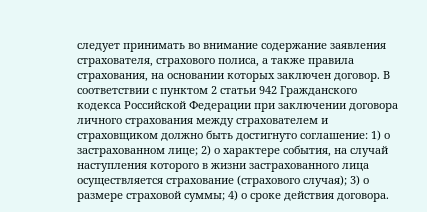следует принимать во внимание содержание заявления страхователя, страхового полиса, а также правила страхования, на основании которых заключен договор. В соответствии с пунктом 2 статьи 942 Гражданского кодекса Российской Федерации при заключении договора личного страхования между страхователем и страховщиком должно быть достигнуто соглашение: 1) о застрахованном лице; 2) о характере события, на случай наступления которого в жизни застрахованного лица осуществляется страхование (страхового случая); 3) о размере страховой суммы; 4) о сроке действия договора.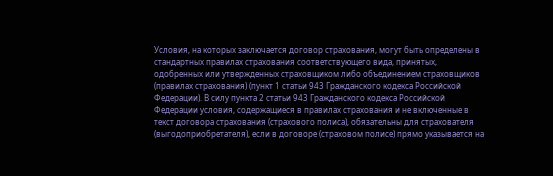Условия, на которых заключается договор страхования, могут быть определены в стандартных правилах страхования соответствующего вида, принятых, одобренных или утвержденных страховщиком либо объединением страховщиков (правилах страхования) (пункт 1 статьи 943 Гражданского кодекса Российской Федерации). В силу пункта 2 статьи 943 Гражданского кодекса Российской Федерации условия, содержащиеся в правилах страхования и не включенные в текст договора страхования (страхового полиса), обязательны для страхователя (выгодоприобретателя), если в договоре (страховом полисе) прямо указывается на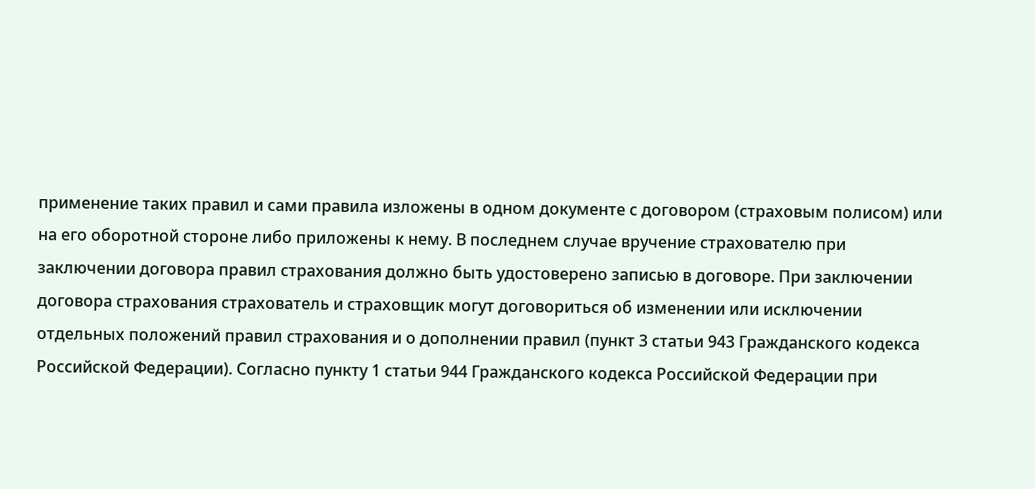применение таких правил и сами правила изложены в одном документе с договором (страховым полисом) или на его оборотной стороне либо приложены к нему. В последнем случае вручение страхователю при заключении договора правил страхования должно быть удостоверено записью в договоре. При заключении договора страхования страхователь и страховщик могут договориться об изменении или исключении отдельных положений правил страхования и о дополнении правил (пункт 3 статьи 943 Гражданского кодекса Российской Федерации). Согласно пункту 1 статьи 944 Гражданского кодекса Российской Федерации при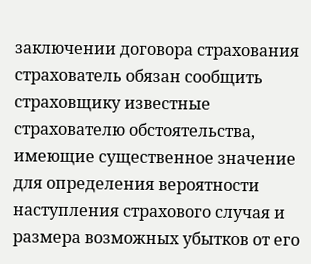заключении договора страхования страхователь обязан сообщить страховщику известные страхователю обстоятельства, имеющие существенное значение для определения вероятности наступления страхового случая и размера возможных убытков от его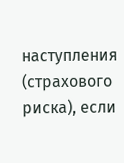наступления (страхового риска), если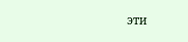эти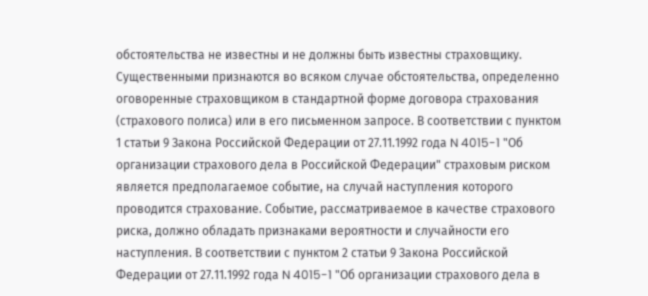обстоятельства не известны и не должны быть известны страховщику. Существенными признаются во всяком случае обстоятельства, определенно оговоренные страховщиком в стандартной форме договора страхования (страхового полиса) или в его письменном запросе. В соответствии с пунктом 1 статьи 9 Закона Российской Федерации от 27.11.1992 года N 4015-1 "Об организации страхового дела в Российской Федерации" страховым риском является предполагаемое событие, на случай наступления которого проводится страхование. Событие, рассматриваемое в качестве страхового риска, должно обладать признаками вероятности и случайности его наступления. В соответствии с пунктом 2 статьи 9 Закона Российской Федерации от 27.11.1992 года N 4015-1 "Об организации страхового дела в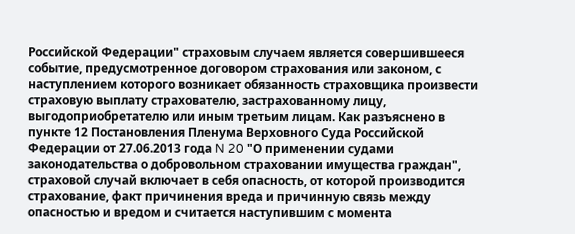Российской Федерации" страховым случаем является совершившееся событие, предусмотренное договором страхования или законом, с наступлением которого возникает обязанность страховщика произвести страховую выплату страхователю, застрахованному лицу, выгодоприобретателю или иным третьим лицам. Как разъяснено в пункте 12 Постановления Пленума Верховного Суда Российской Федерации от 27.06.2013 года N 20 "О применении судами законодательства о добровольном страховании имущества граждан", страховой случай включает в себя опасность, от которой производится страхование, факт причинения вреда и причинную связь между опасностью и вредом и считается наступившим с момента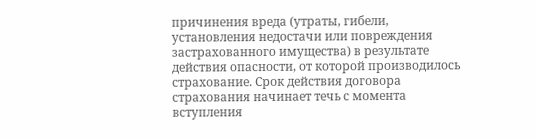причинения вреда (утраты, гибели, установления недостачи или повреждения застрахованного имущества) в результате действия опасности, от которой производилось страхование. Срок действия договора страхования начинает течь с момента вступления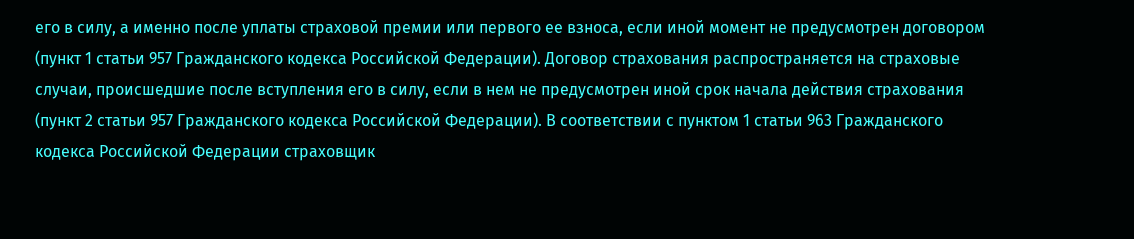его в силу, а именно после уплаты страховой премии или первого ее взноса, если иной момент не предусмотрен договором (пункт 1 статьи 957 Гражданского кодекса Российской Федерации). Договор страхования распространяется на страховые случаи, происшедшие после вступления его в силу, если в нем не предусмотрен иной срок начала действия страхования (пункт 2 статьи 957 Гражданского кодекса Российской Федерации). В соответствии с пунктом 1 статьи 963 Гражданского кодекса Российской Федерации страховщик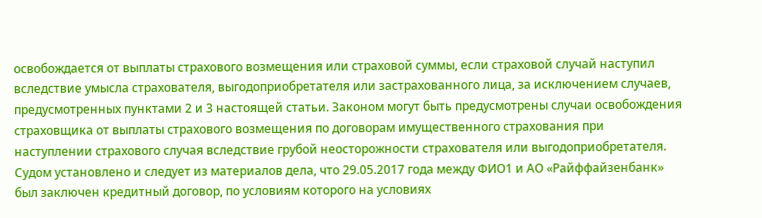освобождается от выплаты страхового возмещения или страховой суммы, если страховой случай наступил вследствие умысла страхователя, выгодоприобретателя или застрахованного лица, за исключением случаев, предусмотренных пунктами 2 и 3 настоящей статьи. Законом могут быть предусмотрены случаи освобождения страховщика от выплаты страхового возмещения по договорам имущественного страхования при наступлении страхового случая вследствие грубой неосторожности страхователя или выгодоприобретателя. Судом установлено и следует из материалов дела, что 29.05.2017 года между ФИО1 и АО «Райффайзенбанк» был заключен кредитный договор, по условиям которого на условиях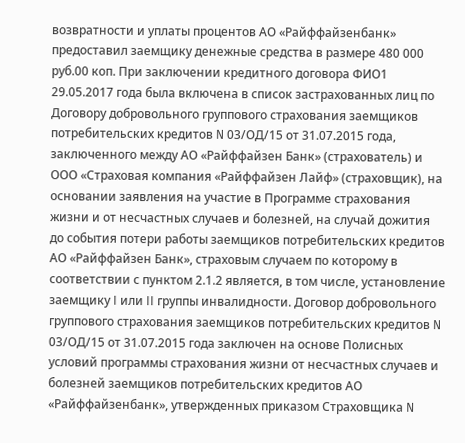возвратности и уплаты процентов АО «Райффайзенбанк» предоставил заемщику денежные средства в размере 480 000 руб.00 коп. При заключении кредитного договора ФИО1 29.05.2017 года была включена в список застрахованных лиц по Договору добровольного группового страхования заемщиков потребительских кредитов N 03/ОД/15 от 31.07.2015 года, заключенного между АО «Райффайзен Банк» (страхователь) и ООО «Страховая компания «Райффайзен Лайф» (страховщик), на основании заявления на участие в Программе страхования жизни и от несчастных случаев и болезней, на случай дожития до события потери работы заемщиков потребительских кредитов АО «Райффайзен Банк», страховым случаем по которому в соответствии с пунктом 2.1.2 является, в том числе, установление заемщику I или II группы инвалидности. Договор добровольного группового страхования заемщиков потребительских кредитов N 03/ОД/15 от 31.07.2015 года заключен на основе Полисных условий программы страхования жизни от несчастных случаев и болезней заемщиков потребительских кредитов АО «Райффайзенбанк», утвержденных приказом Страховщика N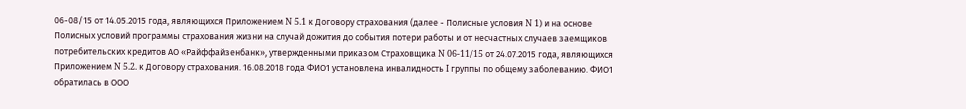06-08/15 от 14.05.2015 года, являющихся Приложением N 5.1 к Договору страхования (далее - Полисные условия N 1) и на основе Полисных условий программы страхования жизни на случай дожития до события потери работы и от несчастных случаев заемщиков потребительских кредитов АО «Райффайзенбанк», утвержденными приказом Страховщика N 06-11/15 от 24.07.2015 года, являющихся Приложением N 5.2. к Договору страхования. 16.08.2018 года ФИО1 установлена инвалидность I группы по общему заболеванию. ФИО1 обратилась в ООО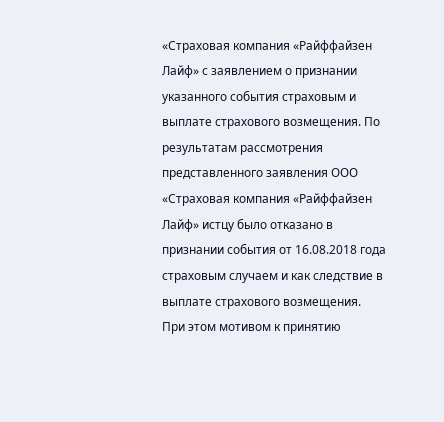«Страховая компания «Райффайзен Лайф» с заявлением о признании указанного события страховым и выплате страхового возмещения. По результатам рассмотрения представленного заявления ООО «Страховая компания «Райффайзен Лайф» истцу было отказано в признании события от 16.08.2018 года страховым случаем и как следствие в выплате страхового возмещения. При этом мотивом к принятию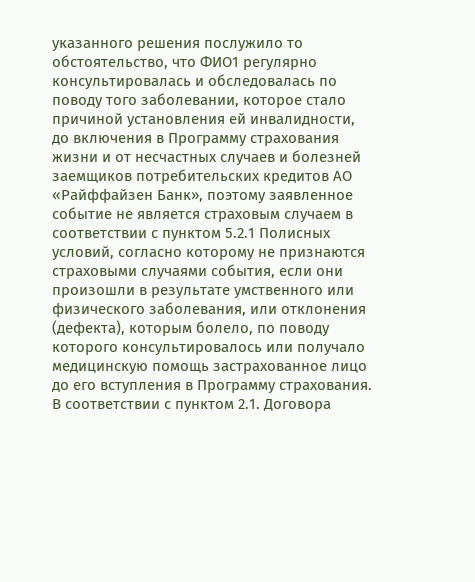указанного решения послужило то обстоятельство, что ФИО1 регулярно консультировалась и обследовалась по поводу того заболевании, которое стало причиной установления ей инвалидности, до включения в Программу страхования жизни и от несчастных случаев и болезней заемщиков потребительских кредитов АО «Райффайзен Банк», поэтому заявленное событие не является страховым случаем в соответствии с пунктом 5.2.1 Полисных условий, согласно которому не признаются страховыми случаями события, если они произошли в результате умственного или физического заболевания, или отклонения (дефекта), которым болело, по поводу которого консультировалось или получало медицинскую помощь застрахованное лицо до его вступления в Программу страхования. В соответствии с пунктом 2.1. Договора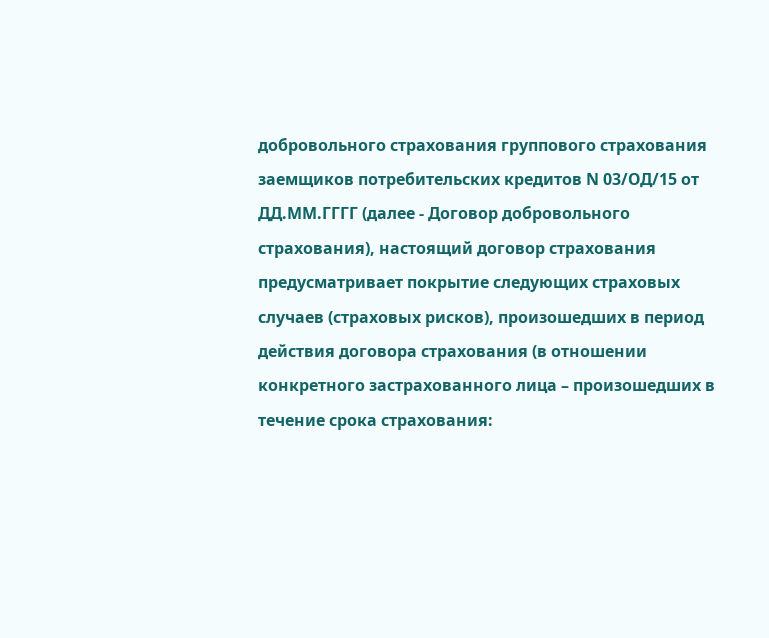добровольного страхования группового страхования заемщиков потребительских кредитов N 03/ОД/15 от ДД.ММ.ГГГГ (далее - Договор добровольного страхования), настоящий договор страхования предусматривает покрытие следующих страховых случаев (страховых рисков), произошедших в период действия договора страхования (в отношении конкретного застрахованного лица – произошедших в течение срока страхования: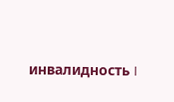инвалидность I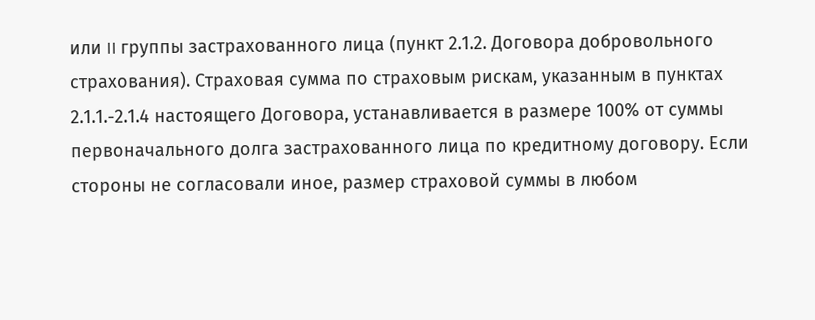или II группы застрахованного лица (пункт 2.1.2. Договора добровольного страхования). Страховая сумма по страховым рискам, указанным в пунктах 2.1.1.-2.1.4 настоящего Договора, устанавливается в размере 100% от суммы первоначального долга застрахованного лица по кредитному договору. Если стороны не согласовали иное, размер страховой суммы в любом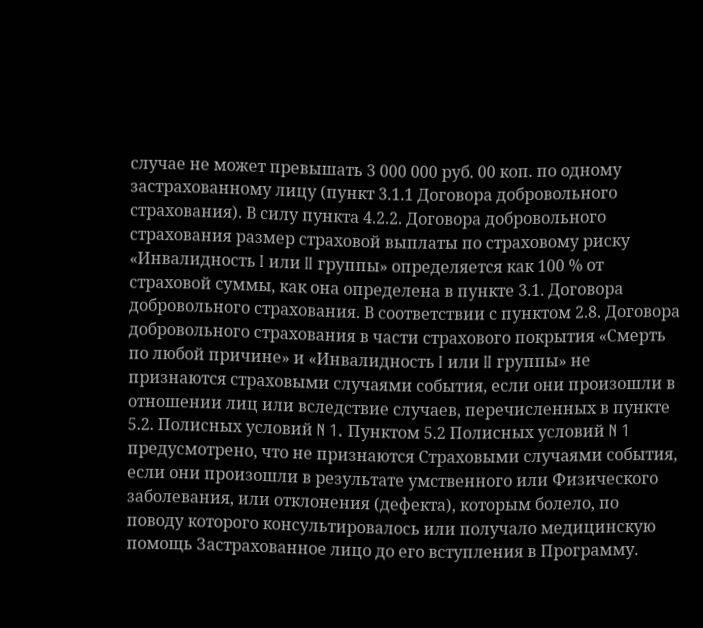случае не может превышать 3 000 000 руб. 00 коп. по одному застрахованному лицу (пункт 3.1.1 Договора добровольного страхования). В силу пункта 4.2.2. Договора добровольного страхования размер страховой выплаты по страховому риску «Инвалидность I или II группы» определяется как 100 % от страховой суммы, как она определена в пункте 3.1. Договора добровольного страхования. В соответствии с пунктом 2.8. Договора добровольного страхования в части страхового покрытия «Смерть по любой причине» и «Инвалидность I или II группы» не признаются страховыми случаями события, если они произошли в отношении лиц или вследствие случаев, перечисленных в пункте 5.2. Полисных условий N 1. Пунктом 5.2 Полисных условий N 1 предусмотрено, что не признаются Страховыми случаями события, если они произошли в результате умственного или Физического заболевания, или отклонения (дефекта), которым болело, по поводу которого консультировалось или получало медицинскую помощь Застрахованное лицо до его вступления в Программу.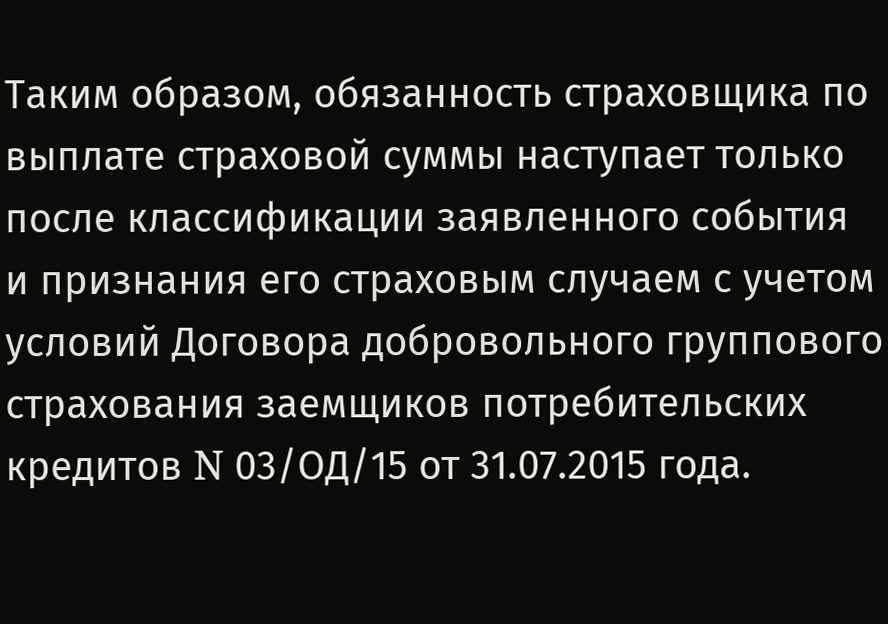Таким образом, обязанность страховщика по выплате страховой суммы наступает только после классификации заявленного события и признания его страховым случаем с учетом условий Договора добровольного группового страхования заемщиков потребительских кредитов N 03/ОД/15 от 31.07.2015 года.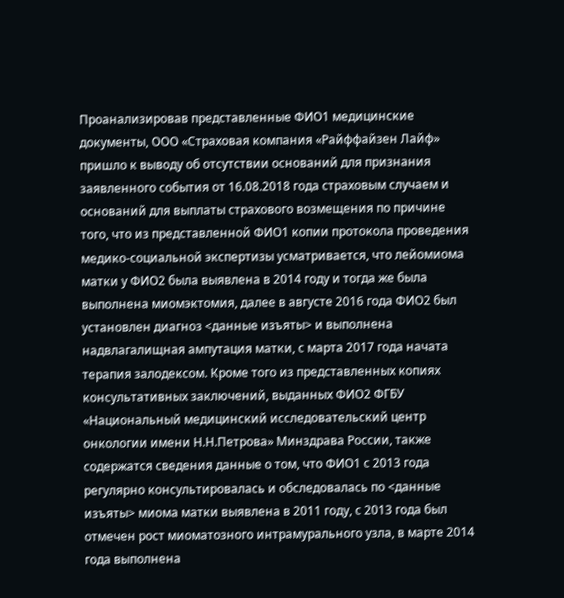Проанализировав представленные ФИО1 медицинские документы, ООО «Страховая компания «Райффайзен Лайф» пришло к выводу об отсутствии оснований для признания заявленного события от 16.08.2018 года страховым случаем и оснований для выплаты страхового возмещения по причине того, что из представленной ФИО1 копии протокола проведения медико-социальной экспертизы усматривается, что лейомиома матки у ФИО2 была выявлена в 2014 году и тогда же была выполнена миомэктомия, далее в августе 2016 года ФИО2 был установлен диагноз <данные изъяты> и выполнена надвлагалищная ампутация матки, с марта 2017 года начата терапия залодексом. Кроме того из представленных копиях консультативных заключений, выданных ФИО2 ФГБУ «Национальный медицинский исследовательский центр онкологии имени Н.Н.Петрова» Минздрава России, также содержатся сведения данные о том, что ФИО1 с 2013 года регулярно консультировалась и обследовалась по <данные изъяты> миома матки выявлена в 2011 году, с 2013 года был отмечен рост миоматозного интрамурального узла, в марте 2014 года выполнена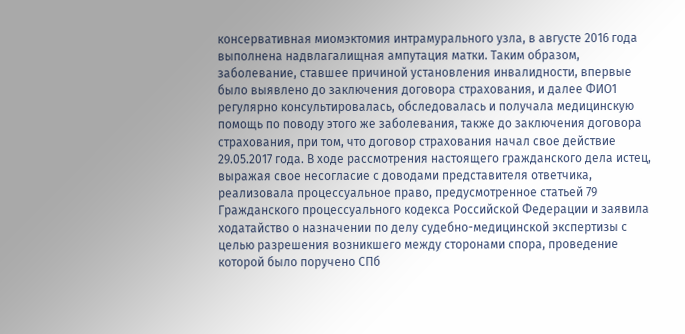консервативная миомэктомия интрамурального узла, в августе 2016 года выполнена надвлагалищная ампутация матки. Таким образом, заболевание, ставшее причиной установления инвалидности, впервые было выявлено до заключения договора страхования, и далее ФИО1 регулярно консультировалась, обследовалась и получала медицинскую помощь по поводу этого же заболевания, также до заключения договора страхования, при том, что договор страхования начал свое действие 29.05.2017 года. В ходе рассмотрения настоящего гражданского дела истец, выражая свое несогласие с доводами представителя ответчика, реализовала процессуальное право, предусмотренное статьей 79 Гражданского процессуального кодекса Российской Федерации и заявила ходатайство о назначении по делу судебно-медицинской экспертизы с целью разрешения возникшего между сторонами спора, проведение которой было поручено СПб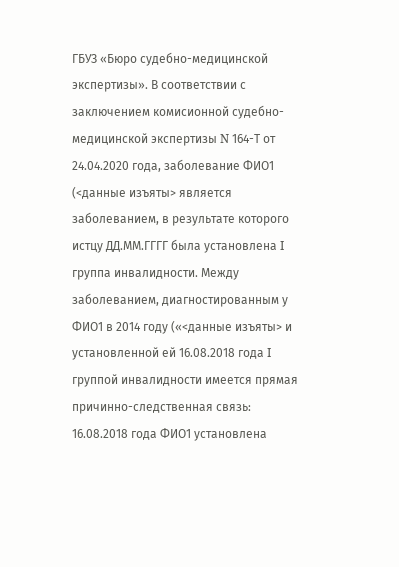ГБУЗ «Бюро судебно-медицинской экспертизы». В соответствии с заключением комисионной судебно-медицинской экспертизы N 164-Т от 24.04.2020 года, заболевание ФИО1 (<данные изъяты> является заболеванием, в результате которого истцу ДД.ММ.ГГГГ была установлена I группа инвалидности. Между заболеванием, диагностированным у ФИО1 в 2014 году («<данные изъяты> и установленной ей 16.08.2018 года I группой инвалидности имеется прямая причинно-следственная связь: 16.08.2018 года ФИО1 установлена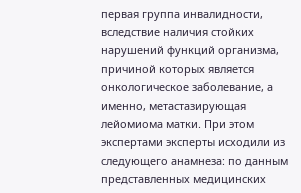первая группа инвалидности, вследствие наличия стойких нарушений функций организма, причиной которых является онкологическое заболевание, а именно, метастазирующая лейомиома матки. При этом экспертами эксперты исходили из следующего анамнеза: по данным представленных медицинских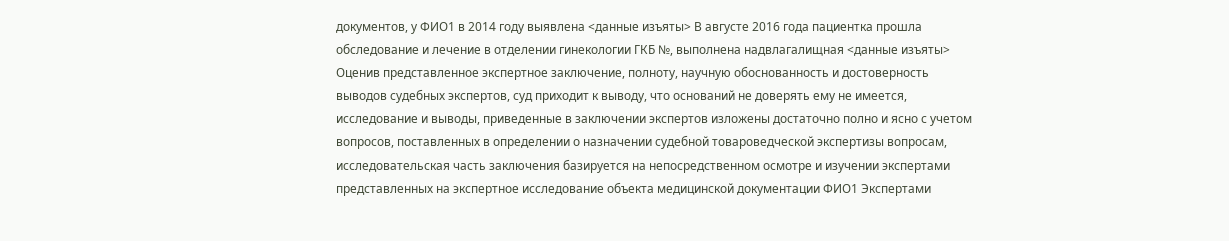документов, у ФИО1 в 2014 году выявлена <данные изъяты> В августе 2016 года пациентка прошла обследование и лечение в отделении гинекологии ГКБ №, выполнена надвлагалищная <данные изъяты> Оценив представленное экспертное заключение, полноту, научную обоснованность и достоверность выводов судебных экспертов, суд приходит к выводу, что оснований не доверять ему не имеется, исследование и выводы, приведенные в заключении экспертов изложены достаточно полно и ясно с учетом вопросов, поставленных в определении о назначении судебной товароведческой экспертизы вопросам, исследовательская часть заключения базируется на непосредственном осмотре и изучении экспертами представленных на экспертное исследование объекта медицинской документации ФИО1 Экспертами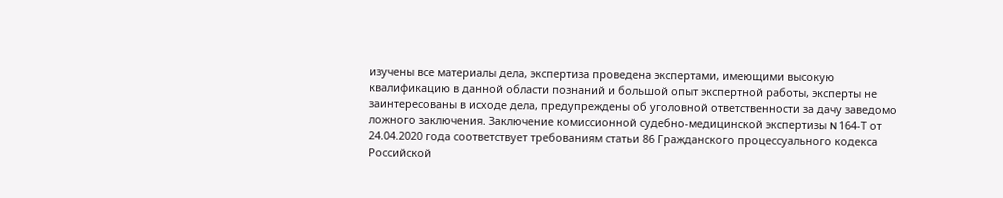изучены все материалы дела, экспертиза проведена экспертами, имеющими высокую квалификацию в данной области познаний и большой опыт экспертной работы, эксперты не заинтересованы в исходе дела, предупреждены об уголовной ответственности за дачу заведомо ложного заключения. Заключение комиссионной судебно-медицинской экспертизы N 164-Т от 24.04.2020 года соответствует требованиям статьи 86 Гражданского процессуального кодекса Российской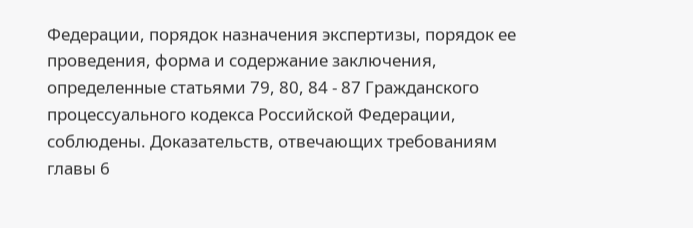Федерации, порядок назначения экспертизы, порядок ее проведения, форма и содержание заключения, определенные статьями 79, 80, 84 - 87 Гражданского процессуального кодекса Российской Федерации, соблюдены. Доказательств, отвечающих требованиям главы 6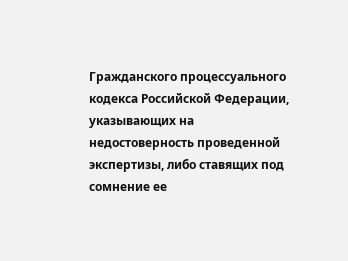Гражданского процессуального кодекса Российской Федерации, указывающих на недостоверность проведенной экспертизы, либо ставящих под сомнение ее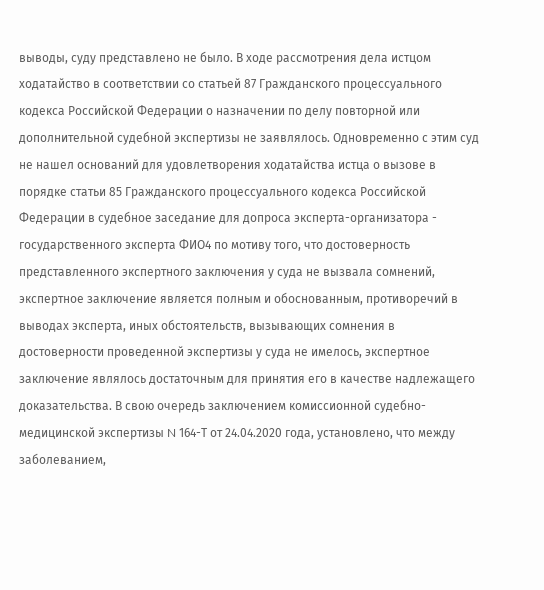выводы, суду представлено не было. В ходе рассмотрения дела истцом ходатайство в соответствии со статьей 87 Гражданского процессуального кодекса Российской Федерации о назначении по делу повторной или дополнительной судебной экспертизы не заявлялось. Одновременно с этим суд не нашел оснований для удовлетворения ходатайства истца о вызове в порядке статьи 85 Гражданского процессуального кодекса Российской Федерации в судебное заседание для допроса эксперта-организатора - государственного эксперта ФИО4 по мотиву того, что достоверность представленного экспертного заключения у суда не вызвала сомнений, экспертное заключение является полным и обоснованным, противоречий в выводах эксперта, иных обстоятельств, вызывающих сомнения в достоверности проведенной экспертизы у суда не имелось, экспертное заключение являлось достаточным для принятия его в качестве надлежащего доказательства. В свою очередь заключением комиссионной судебно-медицинской экспертизы N 164-Т от 24.04.2020 года, установлено, что между заболеванием,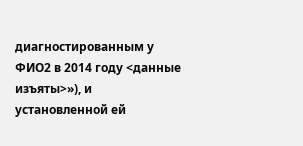диагностированным у ФИО2 в 2014 году <данные изъяты>»), и установленной ей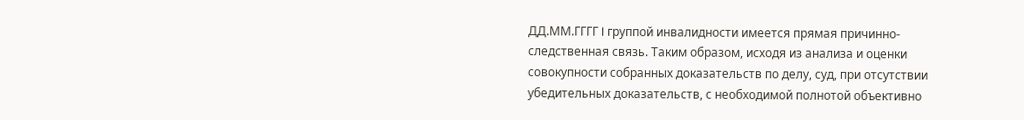ДД.ММ.ГГГГ I группой инвалидности имеется прямая причинно-следственная связь. Таким образом, исходя из анализа и оценки совокупности собранных доказательств по делу, суд, при отсутствии убедительных доказательств, с необходимой полнотой объективно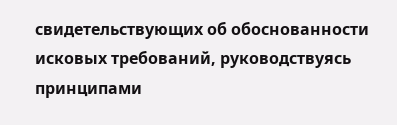свидетельствующих об обоснованности исковых требований, руководствуясь принципами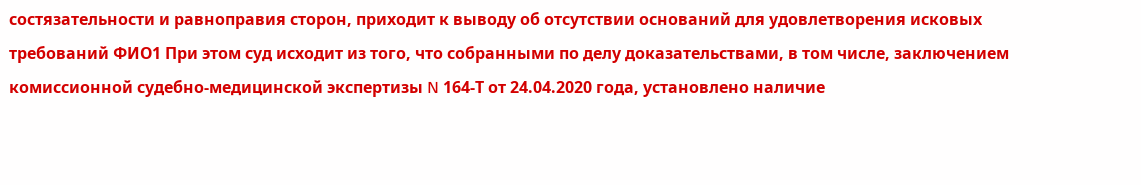состязательности и равноправия сторон, приходит к выводу об отсутствии оснований для удовлетворения исковых требований ФИО1 При этом суд исходит из того, что собранными по делу доказательствами, в том числе, заключением комиссионной судебно-медицинской экспертизы N 164-Т от 24.04.2020 года, установлено наличие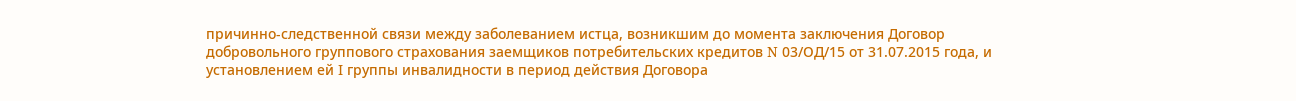причинно-следственной связи между заболеванием истца, возникшим до момента заключения Договор добровольного группового страхования заемщиков потребительских кредитов N 03/ОД/15 от 31.07.2015 года, и установлением ей I группы инвалидности в период действия Договора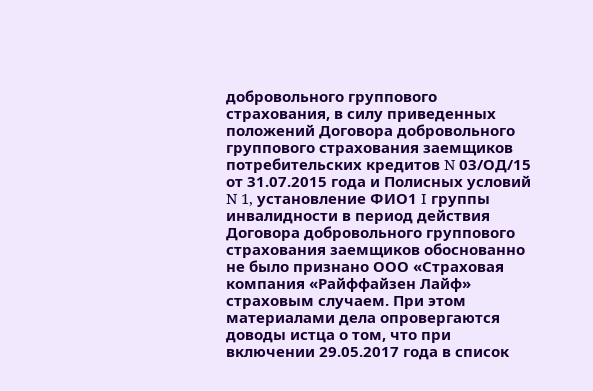добровольного группового страхования, в силу приведенных положений Договора добровольного группового страхования заемщиков потребительских кредитов N 03/ОД/15 от 31.07.2015 года и Полисных условий N 1, установление ФИО1 I группы инвалидности в период действия Договора добровольного группового страхования заемщиков обоснованно не было признано ООО «Страховая компания «Райффайзен Лайф» страховым случаем. При этом материалами дела опровергаются доводы истца о том, что при включении 29.05.2017 года в список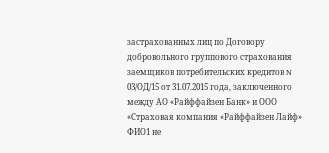застрахованных лиц по Договору добровольного группового страхования заемщиков потребительских кредитов N 03/ОД/15 от 31.07.2015 года, заключенного между АО «Райффайзен Банк» и ООО «Страховая компания «Райффайзен Лайф» ФИО1 не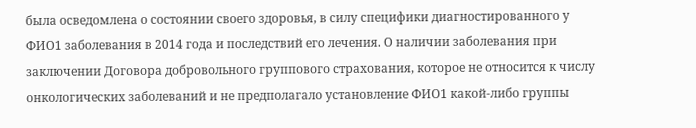была осведомлена о состоянии своего здоровья, в силу специфики диагностированного у ФИО1 заболевания в 2014 года и последствий его лечения. О наличии заболевания при заключении Договора добровольного группового страхования, которое не относится к числу онкологических заболеваний и не предполагало установление ФИО1 какой-либо группы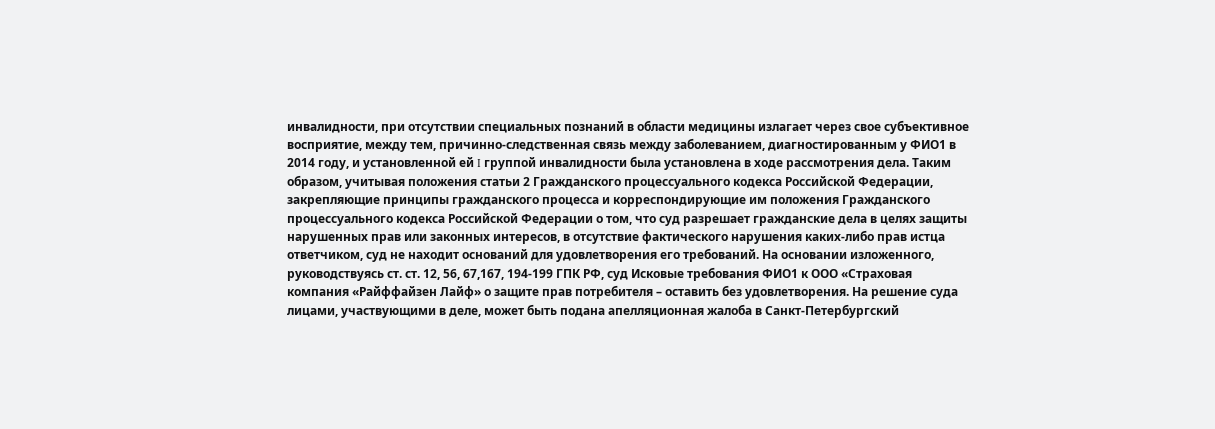инвалидности, при отсутствии специальных познаний в области медицины излагает через свое субъективное восприятие, между тем, причинно-следственная связь между заболеванием, диагностированным у ФИО1 в 2014 году, и установленной ей I группой инвалидности была установлена в ходе рассмотрения дела. Таким образом, учитывая положения статьи 2 Гражданского процессуального кодекса Российской Федерации, закрепляющие принципы гражданского процесса и корреспондирующие им положения Гражданского процессуального кодекса Российской Федерации о том, что суд разрешает гражданские дела в целях защиты нарушенных прав или законных интересов, в отсутствие фактического нарушения каких-либо прав истца ответчиком, суд не находит оснований для удовлетворения его требований. На основании изложенного, руководствуясь ст. ст. 12, 56, 67,167, 194-199 ГПК РФ, суд Исковые требования ФИО1 к ООО «Страховая компания «Райффайзен Лайф» о защите прав потребителя – оставить без удовлетворения. На решение суда лицами, участвующими в деле, может быть подана апелляционная жалоба в Санкт-Петербургский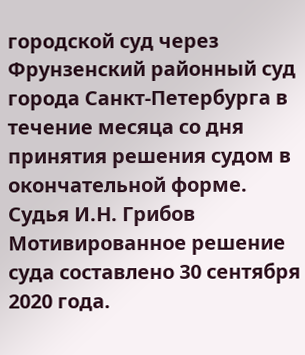городской суд через Фрунзенский районный суд города Санкт-Петербурга в течение месяца со дня принятия решения судом в окончательной форме. Судья И.Н. Грибов Мотивированное решение суда составлено 30 сентября 2020 года.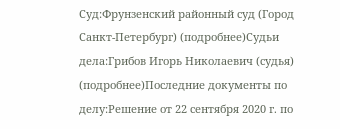Суд:Фрунзенский районный суд (Город Санкт-Петербург) (подробнее)Судьи дела:Грибов Игорь Николаевич (судья) (подробнее)Последние документы по делу:Решение от 22 сентября 2020 г. по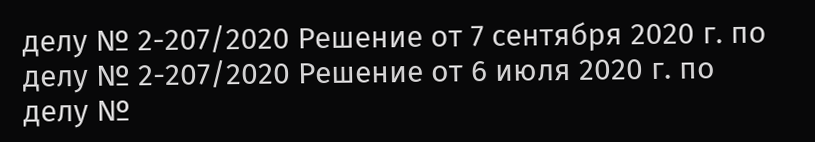делу № 2-207/2020 Решение от 7 сентября 2020 г. по делу № 2-207/2020 Решение от 6 июля 2020 г. по делу №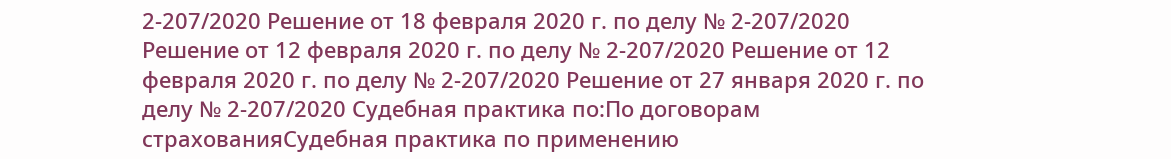2-207/2020 Решение от 18 февраля 2020 г. по делу № 2-207/2020 Решение от 12 февраля 2020 г. по делу № 2-207/2020 Решение от 12 февраля 2020 г. по делу № 2-207/2020 Решение от 27 января 2020 г. по делу № 2-207/2020 Судебная практика по:По договорам страхованияСудебная практика по применению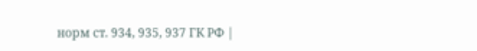норм ст. 934, 935, 937 ГК РФ |